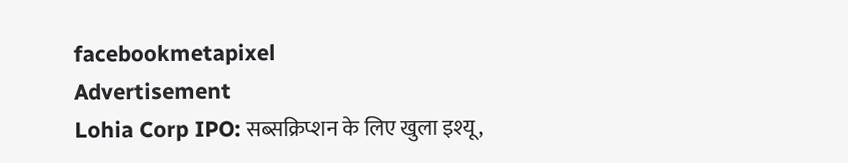facebookmetapixel
Advertisement
Lohia Corp IPO: सब्सक्रिप्शन के लिए खुला इश्यू,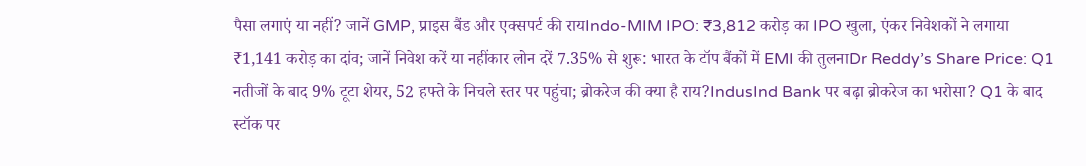पैसा लगाएं या नहीं? जानें GMP, प्राइस बैंड और एक्सपर्ट की रायIndo-MIM IPO: ₹3,812 करोड़ का IPO खुला, एंकर निवेशकों ने लगाया ₹1,141 करोड़ का दांव; जानें निवेश करें या नहींकार लोन दरें 7.35% से शुरू: भारत के टॉप बैंकों में EMI की तुलनाDr Reddy’s Share Price: Q1 नतीजों के बाद 9% टूटा शेयर, 52 हफ्ते के निचले स्तर पर पहुंचा; ब्रोकरेज की क्या है राय?IndusInd Bank पर बढ़ा ब्रोकरेज का भरोसा? Q1 के बाद स्टॉक पर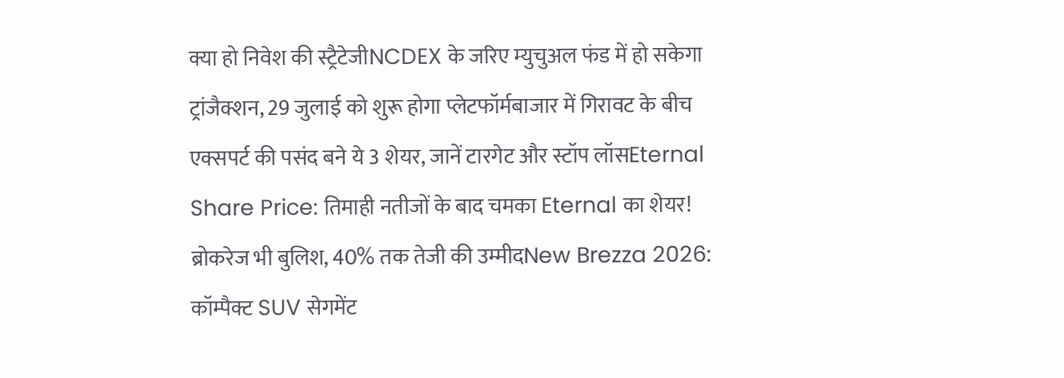क्या हो निवेश की स्ट्रैटेजीNCDEX के जरिए म्युचुअल फंड में हो सकेगा ट्रांजैक्शन, 29 जुलाई को शुरू होगा प्लेटफॉर्मबाजार में गिरावट के बीच एक्सपर्ट की पसंद बने ये 3 शेयर, जानें टारगेट और स्टॉप लॉसEternal Share Price: तिमाही नतीजों के बाद चमका Eternal का शेयर! ब्रोकरेज भी बुलिश, 40% तक तेजी की उम्मीदNew Brezza 2026: कॉम्पैक्ट SUV सेगमेंट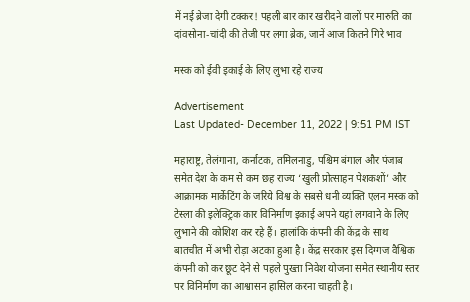में नई ब्रेजा देगी टक्कर! पहली बार कार खरीदने वालों पर मारुति का दांवसोना-चांदी की तेजी पर लगा ब्रेक, जानें आज कितने गिरे भाव

मस्क को ईवी इकाई के लिए लुभा रहे राज्य

Advertisement
Last Updated- December 11, 2022 | 9:51 PM IST

महाराष्ट्र, तेलंगाना, कर्नाटक, तमिलनाडु, पश्चिम बंगाल और पंजाब समेत देश के कम से कम छह राज्य ‘खुली प्रोत्साहन पेशकशों’ और आक्रामक मार्केटिंग के जरिये विश्व के सबसे धनी व्यक्ति एलन मस्क को टेस्ला की इलेक्ट्रिक कार विनिर्माण इकाई अपने यहां लगवाने के लिए लुभाने की कोशिश कर रहे हैं। हालांकि कंपनी की केंद्र के साथ बातचीत में अभी रोड़ा अटका हुआ है। केंद्र सरकार इस दिग्गज वैश्विक कंपनी को कर छूट देने से पहले पुख्ता निवेश योजना समेत स्थानीय स्तर पर विनिर्माण का आश्वासन हासिल करना चाहती है।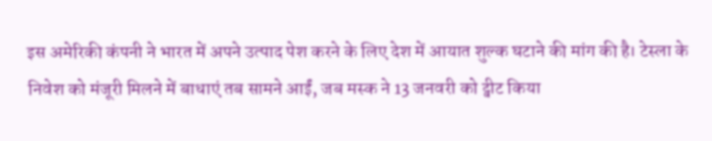इस अमेरिकी कंपनी ने भारत में अपने उत्पाद पेश करने के लिए देश में आयात शुल्क घटाने की मांग की है। टेस्ला के निवेश को मंजूरी मिलने में बाधाएं तब सामने आईं, जब मस्क ने 13 जनवरी को ट्वीट किया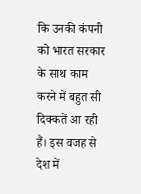कि उनकी कंपनी को भारत सरकार के साथ काम करने में बहुत सी दिक्कतें आ रही हैं। इस वजह से देश में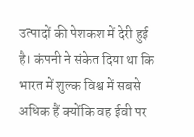उत्पादों की पेशकश में देरी हुई है। कंपनी ने संकेत दिया था कि भारत में शुल्क विश्व में सबसे अधिक हैं क्योंकि वह ईवी पर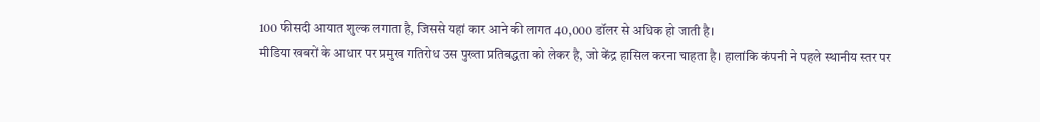100 फीसदी आयात शुल्क लगाता है, जिससे यहां कार आने की लागत 40,000 डॉलर से अधिक हो जाती है।
मीडिया खबरों के आधार पर प्रमुख गतिरोध उस पुख्ता प्रतिबद्धता को लेकर है, जो केंद्र हासिल करना चाहता है। हालांकि कंपनी ने पहले स्थानीय स्तर पर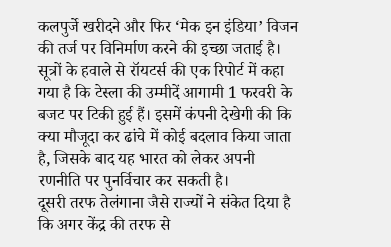कलपुर्जे खरीदने और फिर ‘मेक इन इंडिया’ विजन की तर्ज पर विनिर्माण करने की इच्छा जताई है। सूत्रों के हवाले से रॉयटर्स की एक रिपोर्ट में कहा गया है कि टेस्ला की उम्मीदें आगामी 1 फरवरी के बजट पर टिकी हुई हैं। इसमें कंपनी देखेगी की कि क्या मौजूदा कर ढांचे में कोई बदलाव किया जाता है, जिसके बाद यह भारत को लेकर अपनी रणनीति पर पुनर्विचार कर सकती है।
दूसरी तरफ तेलंगाना जैसे राज्यों ने संकेत दिया है कि अगर केंद्र की तरफ से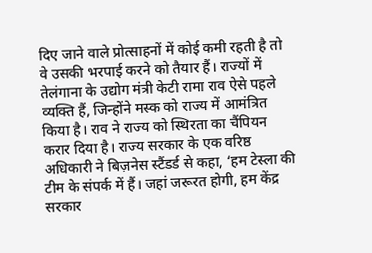दिए जाने वाले प्रोत्साहनों में कोई कमी रहती है तो वे उसकी भरपाई करने को तैयार हैं। राज्यों में तेलंगाना के उद्योग मंत्री केटी रामा राव ऐसे पहले व्यक्ति हैं, जिन्होंने मस्क को राज्य में आमंत्रित किया है। राव ने राज्य को स्थिरता का चैंपियन करार दिया है। राज्य सरकार के एक वरिष्ठ अधिकारी ने बिज़नेस स्टैंडर्ड से कहा, ‘हम टेस्ला की टीम के संपर्क में हैं। जहां जरूरत होगी, हम केंद्र सरकार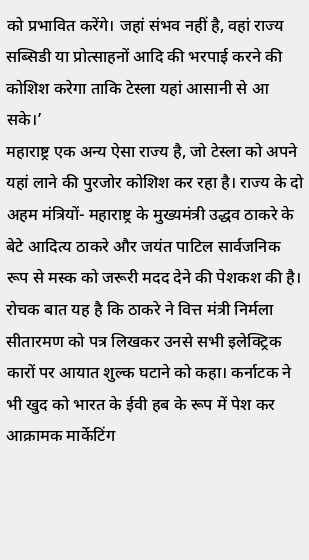को प्रभावित करेंगे। जहां संभव नहीं है, वहां राज्य सब्सिडी या प्रोत्साहनों आदि की भरपाई करने की कोशिश करेगा ताकि टेस्ला यहां आसानी से आ सके।’
महाराष्ट्र एक अन्य ऐसा राज्य है, जो टेस्ला को अपने यहां लाने की पुरजोर कोशिश कर रहा है। राज्य के दो अहम मंत्रियों- महाराष्ट्र के मुख्यमंत्री उद्धव ठाकरे के बेटे आदित्य ठाकरे और जयंत पाटिल सार्वजनिक रूप से मस्क को जरूरी मदद देने की पेशकश की है। रोचक बात यह है कि ठाकरे ने वित्त मंत्री निर्मला सीतारमण को पत्र लिखकर उनसे सभी इलेक्ट्रिक कारों पर आयात शुल्क घटाने को कहा। कर्नाटक ने भी खुद को भारत के ईवी हब के रूप में पेश कर आक्रामक मार्केटिंग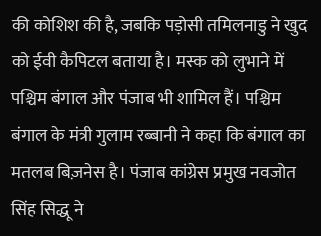की कोशिश की है, जबकि पड़ोसी तमिलनाडु ने खुद को ईवी कैपिटल बताया है। मस्क को लुभाने में पश्चिम बंगाल और पंजाब भी शामिल हैं। पश्चिम बंगाल के मंत्री गुलाम रब्बानी ने कहा कि बंगाल का मतलब बिज़नेस है। पंजाब कांग्रेस प्रमुख नवजोत सिंह सिद्धू ने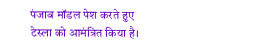पंजाब मॉडल पेश करते हुए टेस्ला को आमंत्रित किया है।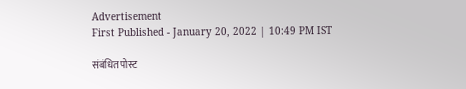Advertisement
First Published - January 20, 2022 | 10:49 PM IST

संबंधित पोस्ट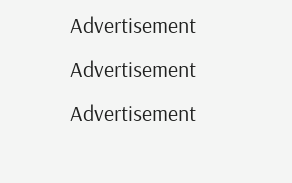Advertisement
Advertisement
Advertisement